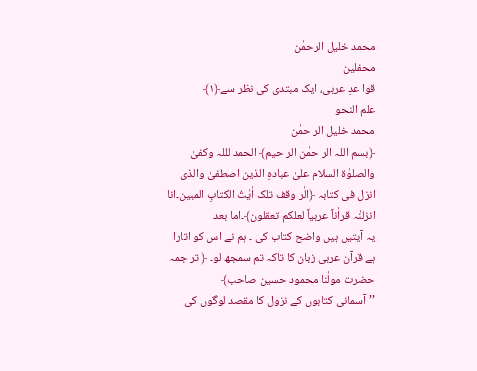محمد خلیل الرحمٰن
محفلین
قوا عدِ عربی، ایک مبتدی کی نظر سے﴿۱﴾
علم النحو
محمد خلیل الر حمٰن
﴿بسم اللہ الر حمٰن الر حیم﴾ الحمد لللہ وکفیٰ والصلوٰۃ السلام علیٰ عبادہِ الذین اصطفیٰ والذی انزل فی کتابہ ﴿الٰر وقف تلک اٰیٰتُ الکتابِ المبین۔انا انزلنٰہ قراٰناً عربیاً لعلکم تعقلون﴾۔اما بعد
یہ آیتیں ہیں واضح کتاب کی ۔ ہم نے اس کو اتارا ہے قرآن عربی زبان کا تاکہ تم سمجھ لو۔ ﴿ تر جمہ حضرت مولٰنا محمود حسین صاحب﴾
’’ آسمانی کتابوں کے نزول کا مقصد لوگوں کی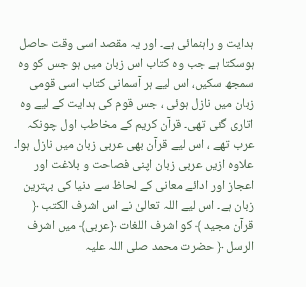ہدایت و راہنمائی ہے۔ اور یہ مقصد اسی وقت حاصل ہوسکتا ہے جب وہ کتاب اس زبان میں ہو جس کو وہ سمجھ سکیں، اس لیے ہر آسمانی کتاب اسی قومی زبان میں نازل ہوئی ، جس قوم کی ہدایت کے لیے وہ اتاری گئی تھی۔ قرآن کریم کے مخاطب اول چونکہ عرب تھے ، اس لیے قرآن بھی عربی زبان میں نازل ہوا۔ علاوہ ازیں عربی زبان اپنی فصاحت و بلاغت اور اعجاز اور ادائے معانی کے لحاظ سے دنیا کی بہترین زبان ہے۔ اس لیے اللہ تعالیٰ نے اس اشرف الکتب ﴿ قرآن مجید ﴾ کو اشرف اللغات ﴿عربی﴾ میں اشرف الرسل ﴿ حضرت محمد صلی اللہ علیہ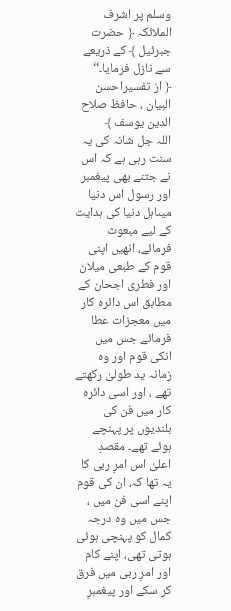وسلم پر اشرف الملائکہ ﴿ حضرت جبرئیل ﴾ کے ذریعے سے نازل فرمایا۔‘‘
﴿ از تفسیراحسن البیان ، حافظ صلاح الدین یوسف ﴾
اللہ جل شانہ کی یہ سنت رہی ہے کہ اس نے جتنے بھی پیغمبر اور رسول اس دنیا میںاہل دنیا کی ہدایت کے لیے مبعوث فرمائے، انھیں اپنی قوم کے طبعی میلان اور فطری اجحان کے مطابق اس دائرہ کار میں معجزات عطا فرمائے جس میں انکی قوم اور وہ زمانہ ید طولیٰ رکھتے تھے ، اور اسی دائرہ کار میں فن کی بلندیوں پر پہنچے ہوئے تھے۔ مقصدِ اعلیٰ اس امرِ ربی کا یہ تھا کہ، ان کی قوم اپنے اسی فن میں ، جس میں وہ درجہ کمال کو پہنچی ہوئی ہوتی تھی، اپنے کام اور امرِ ربی میں فرق کر سکے اور پیغمبرِ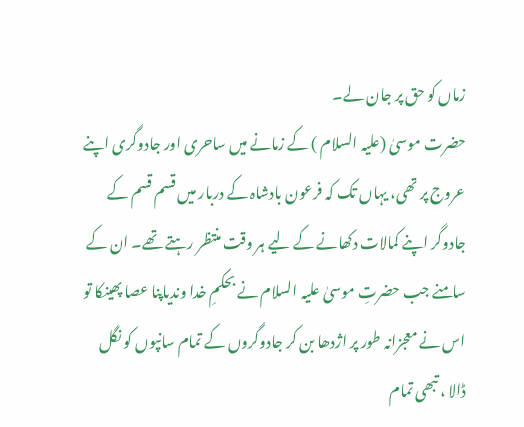زماں کو حق پر جان لے۔
حضرت موسیٰ (علیہ السلام ) کے زمانے میں ساحری اور جادوگری اپنے عروج پر تھی، یہاں تک کہ فرعون بادشاہ کے دربار میں قسم قسم کے جادوگر اپنے کمالات دکھانے کے لیے ہر وقت منتظر رہتے تھے۔ ان کے سامنے جب حضرتِ موسیٰ علیہ السلام نے بحکمِ خدا وندیاپنا عصا پھینکا تو اس نے معجزانہ طور پر اژدھا بن کر جادوگروں کے تمام سانپوں کو نگل ڈالا ، تبھی تمام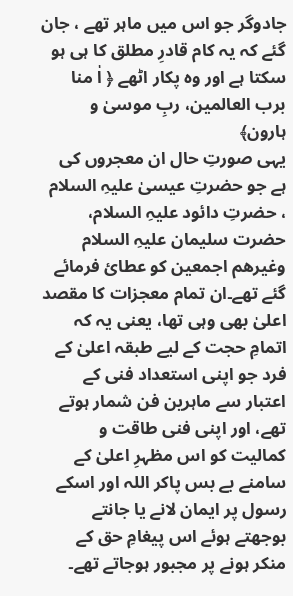جادوگر جو اس میں ماہر تھے ، جان گئے کہ یہ کام قادرِ مطلق کا ہی ہو سکتا ہے اور وہ پکار اٹھے ﴿ اٰ منا برب العالمین، ربِ موسیٰ و ہارون﴾
یہی صورتِ حال ان معجروں کی ہے جو حضرتِ عیسیٰ علیہِ السلام ، حضرتِ دائود علیہِ السلام، حضرت سلیمان علیہِ السلام وغیرھم اجمعین کو عطائ فرمائے گئے تھے۔ان تمام معجزات کا مقصد اعلیٰ بھی وہی تھا، یعنی یہ کہ اتمامِ حجت کے لیے طبقہ اعلیٰ کے فرد جو اپنی استعداد فنی کے اعتبار سے ماہرین فن شمار ہوتے تھے، اور اپنی فنی طاقت و کمالیت کو اس مظہرِ اعلیٰ کے سامنے بے بس پاکر اللہ اور اسکے رسول پر ایمان لانے یا جانتے بوجھتے ہوئے اس پیغامِ حق کے منکر ہونے پر مجبور ہوجاتے تھے۔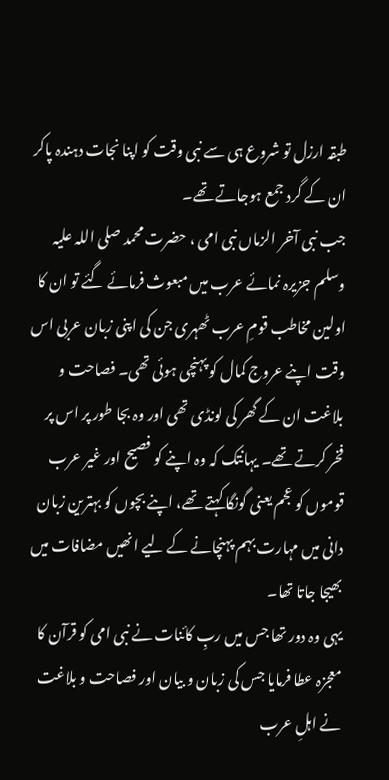طبقہ ارزل تو شروع ہی سے نبی وقت کو اپنا نجات دہندہ پاکر ان کے گرد جمع ہوجاتے تھے۔
جب نبی آخر الزماں نبی امی ، حضرت محمد صلی اللہ علیہ وسلم جزیرہ نمائے عرب میں مبعوث فرمائے گئے تو ان کا اولین مخاطب قومِ عرب ٹھہری جن کی اپنی زبان عربی اس وقت اپنے عروج کمال کو پہنچی ہوئی تھی۔ فصاحت و بلاغت ان کے گھر کی لونڈی تھی اور وہ بجا طور پر اس پر فخر کرتے تھے۔ یہانتک کہ وہ اپنے کو فصیح اور غیر عرب قوموں کو عجم یعنی گونگا کہتے تھے، اپنے بچوں کو بہترین زبان دانی میں مہارت بہم پہنچانے کے لیے انھیں مضافات میں بھیجا جاتا تھا۔
یہی وہ دور تھا جس میں ربِ کائنات نے نبی امی کو قرآن کا معجزہ عطا فرمایا جس کی زبان و بیان اور فصاحت و بلاغت نے اہلِ عرب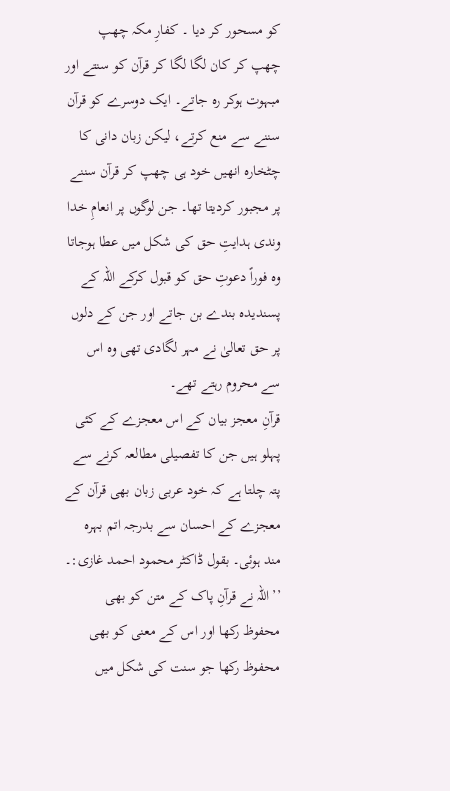کو مسحور کر دیا ۔ کفارِ مکہ چھپ چھپ کر کان لگا لگا کر قرآن کو سنتے اور مبہوت ہوکر رہ جاتے۔ ایک دوسرے کو قرآن سننے سے منع کرتے، لیکن زبان دانی کا چٹخارہ انھیں خود ہی چھپ کر قرآن سننے پر مجبور کردیتا تھا۔ جن لوگوں پر انعامِ خدا وندی ہدایتِ حق کی شکل میں عطا ہوجاتا وہ فوراً دعوتِ حق کو قبول کرکے اللہ کے پسندیدہ بندے بن جاتے اور جن کے دلوں پر حق تعالیٰ نے مہر لگادی تھی وہ اس سے محروم رہتے تھے۔
قرآنِ معجز بیان کے اس معجزے کے کئی پہلو ہیں جن کا تفصیلی مطالعہ کرنے سے پتہ چلتا ہے کہ خود عربی زبان بھی قرآن کے معجزے کے احسان سے بدرجہ اتم بہرہ مند ہوئی۔ بقول ڈاکٹر محمود احمد غازی:۔
’’اللہ نے قرآنِ پاک کے متن کو بھی محفوظ رکھا اور اس کے معنی کو بھی محفوظ رکھا جو سنت کی شکل میں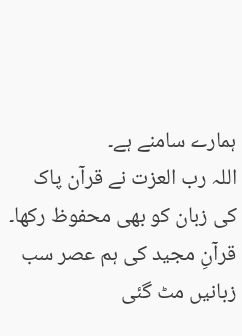ہمارے سامنے ہے۔
اللہ رب العزت نے قرآن پاک کی زبان کو بھی محفوظ رکھا۔ قرآنِ مجید کی ہم عصر سب زبانیں مٹ گئی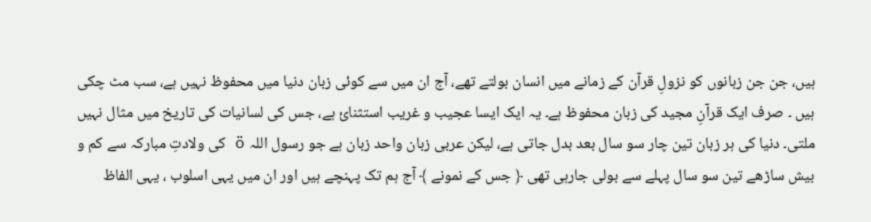ہیں، جن جن زبانوں کو نزولِ قرآن کے زمانے میں انسان بولتے تھے، آج ان میں سے کوئی زبان دنیا میں محفوظ نہیں ہے، سب مٹ چکی ہیں ۔ صرف ایک قرآنِ مجید کی زبان محفوظ ہے۔ یہ ایک ایسا عجیب و غریب استثنائ ہے، جس کی لسانیات کی تاریخ میں مثال نہیں ملتی۔ دنیا کی ہر زبان تین چار سو سال بعد بدل جاتی ہے، لیکن عربی زبان واحد زبان ہے جو رسول اللہ ö کی ولادتِ مبارکہ سے کم و بیش ساڑھے تین سو سال پہلے سے بولی جارہی تھی ﴿ جس کے نمونے ﴾ آج ہم تک پہنچے ہیں اور ان میں یہی اسلوب ، یہی الفاظ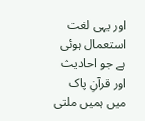اور یہی لغت استعمال ہوئی ہے جو احادیث اور قرآنِ پاک میں ہمیں ملتی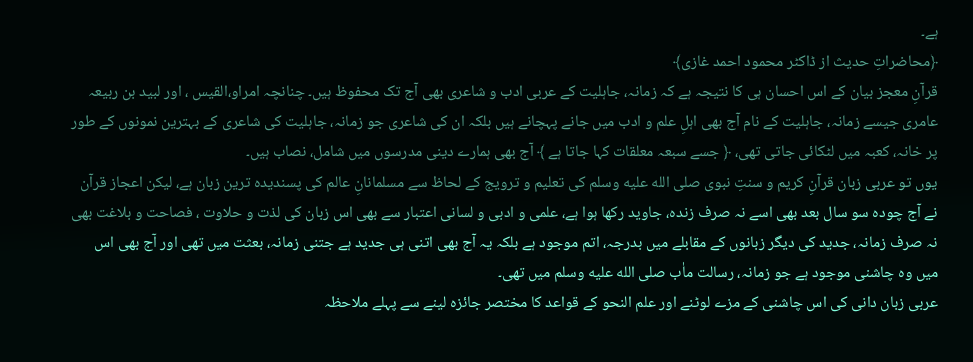ہے۔
﴿محاضراتِ حدیث از ڈاکٹر محمود احمد غازی﴾
قرآنِ معجز بیان کے اس احسان ہی کا نتیجہ ہے کہ زمانہ، جاہلیت کے عربی ادب و شاعری بھی آج تک محفوظ ہیں۔ چنانچہ امراو،القیس ، اور لبید بن ربیعہ عامری جیسے زمانہ، جاہلیت کے نام آج بھی اہلِ علم و ادب میں جانے پہچانے ہیں بلکہ ان کی شاعری جو زمانہ، جاہلیت کی شاعری کے بہترین نمونوں کے طور پر خانہ، کعبہ میں لٹکائی جاتی تھی، ﴿ جسے سبعہ معلقات کہا جاتا ہے ﴾ آج بھی ہمارے دینی مدرسوں میں شامل، نصاب ہیں۔
یوں تو عربی زبان قرآنِ کریم و سنتِ نبوی صلى الله عليه وسلم کی تعلیم و ترویج کے لحاظ سے مسلمانانِ عالم کی پسندیدہ ترین زبان ہے، لیکن اعجاز قرآن نے آج چودہ سو سال بعد بھی اسے نہ صرف زندہ، جاوید رکھا ہوا ہے، علمی و ادبی و لسانی اعتبار سے بھی اس زبان کی لذت و حلاوت ، فصاحت و بلاغت بھی نہ صرف زمانہ، جدید کی دیگر زبانوں کے مقابلے میں بدرجہ، اتم موجود ہے بلکہ یہ آج بھی اتنی ہی جدید ہے جتنی زمانہ، بعثت میں تھی اور آج بھی اس میں وہ چاشنی موجود ہے جو زمانہ، رسالت ماٰب صلى الله عليه وسلم میں تھی۔
عربی زبان دانی کی اس چاشنی کے مزے لوٹنے اور علم النحو کے قواعد کا مختصر جائزہ لینے سے پہلے ملاحظہ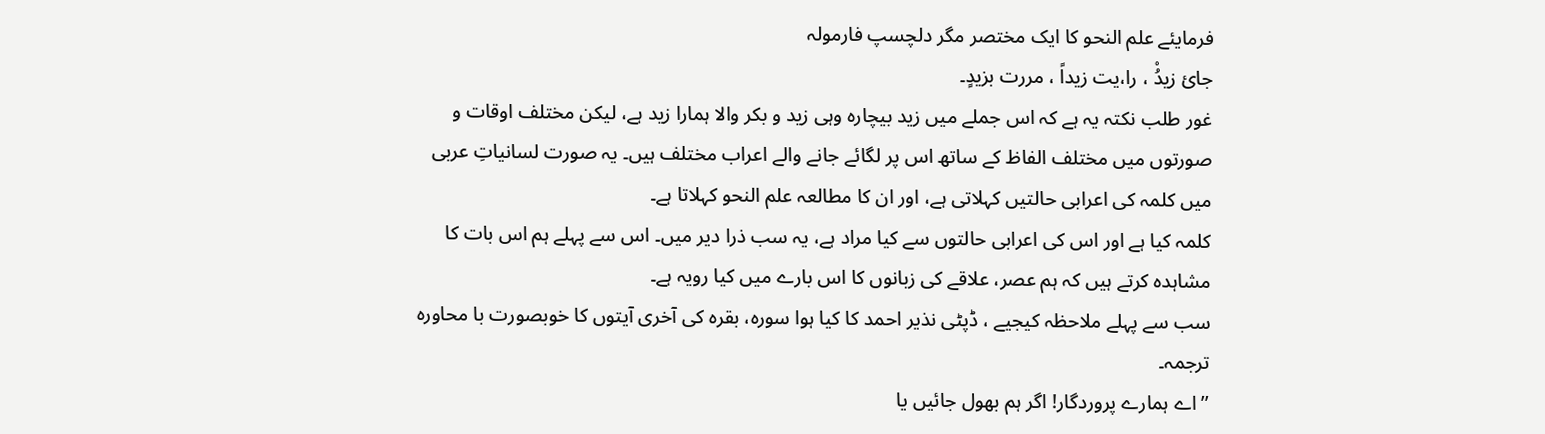فرمایئے علم النحو کا ایک مختصر مگر دلچسپ فارمولہ
جائ زیدُْ ، را،یت زیداً ، مررت بزیدٍ۔
غور طلب نکتہ یہ ہے کہ اس جملے میں زید بیچارہ وہی زید و بکر والا ہمارا زید ہے، لیکن مختلف اوقات و صورتوں میں مختلف الفاظ کے ساتھ اس پر لگائے جانے والے اعراب مختلف ہیں۔ یہ صورت لسانیاتِ عربی میں کلمہ کی اعرابی حالتیں کہلاتی ہے، اور ان کا مطالعہ علم النحو کہلاتا ہے۔
کلمہ کیا ہے اور اس کی اعرابی حالتوں سے کیا مراد ہے، یہ سب ذرا دیر میں۔ اس سے پہلے ہم اس بات کا مشاہدہ کرتے ہیں کہ ہم عصر، علاقے کی زبانوں کا اس بارے میں کیا رویہ ہے۔
سب سے پہلے ملاحظہ کیجیے ، ڈپٹی نذیر احمد کا کیا ہوا سورہ، بقرہ کی آخری آیتوں کا خوبصورت با محاورہ ترجمہ۔
’’ اے ہمارے پروردگار! اگر ہم بھول جائیں یا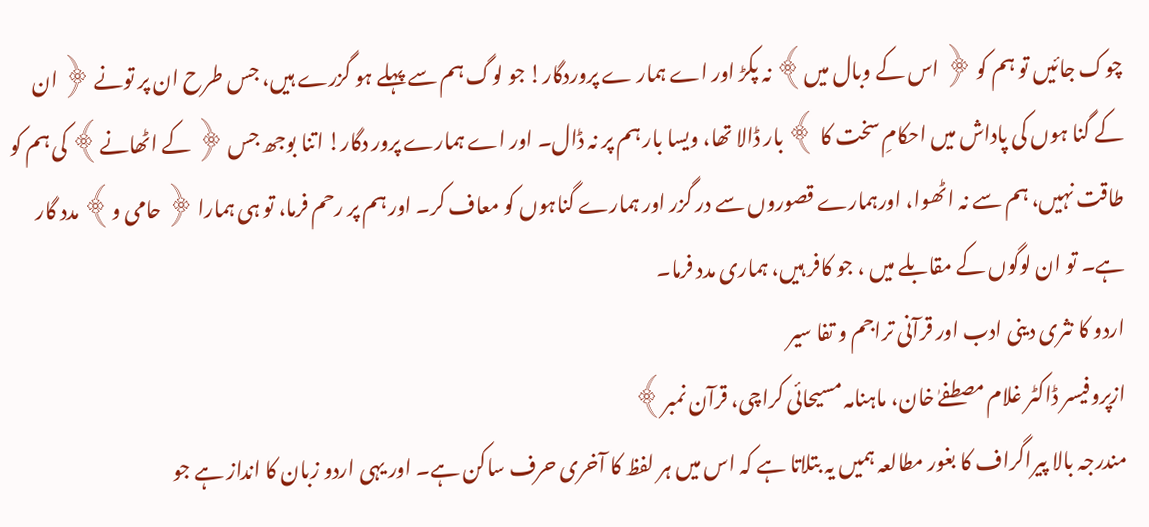چوک جائیں تو ہم کو ﴿ اس کے وبال میں﴾ نہ پکڑ اور اے ہمار ے پروردگار! جو لوگ ہم سے پہلے ہو گزرے ہیں، جس طرح ان پر تونے ﴿ ان کے گنا ہوں کی پاداش میں احکامِ سخت کا ﴾ بار ڈالا تھا، ویسا بار ہم پر نہ ڈال۔ اور اے ہمارے پرور دگار! اتنا بوجھ جس ﴿ کے اٹھانے﴾ کی ہم کو طاقت نہیں، ہم سے نہ اٹھوا، اورہمارے قصوروں سے در گزر اور ہمارے گناہوں کو معاف کر۔ اور ہم پر رحم فرما، تو ہی ہمارا ﴿ حامی و﴾ مدد گار ہے۔ تو ان لوگوں کے مقابلے میں ، جو کافر ہیں، ہماری مدد فرما۔
اردو کا نثری دینی ادب اور قرآنی تراجم و تفا سیر
ازپروفیسر ڈاکٹر غلام مصطفےٰ خان، ماہنامہ مسیحائی کراچی، قرآن نمبر﴾
مندرجہ بالا پیراگراف کا بغور مطالعہ ہمیں یہ بتلاتا ہے کہ اس میں ہر لفظ کا آخری حرف ساکن ہے۔ اور یہی اردو زبان کا انداز ہے جو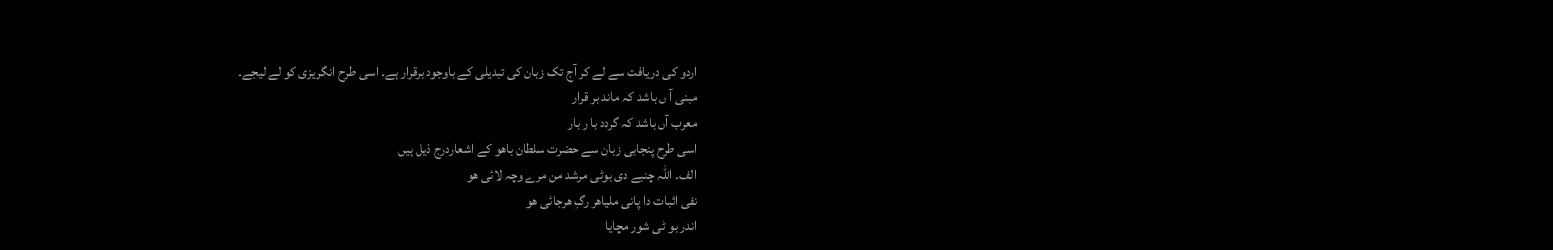اردو کی دریافت سے لے کر آج تک زبان کی تبدیلی کے باوجود برقرار ہے۔ اسی طرح انگریزی کو لے لیجے۔
مبنی آ ں باشد کہ ماند بر قرار
معرب آں باشد کہ گردد با ر بار
اسی طرح پنجابی زبان سے حضرت سلطان باھو کے اشعاردرج ذیل ہیں
الف۔ اللہ چنبے دی بوٹی مرشد من مرے وچہ لائی ھو
نفی اثبات دا پانی ملیاھر رگِ ھرجائی ھو
اندر بو ٹی شور مچایا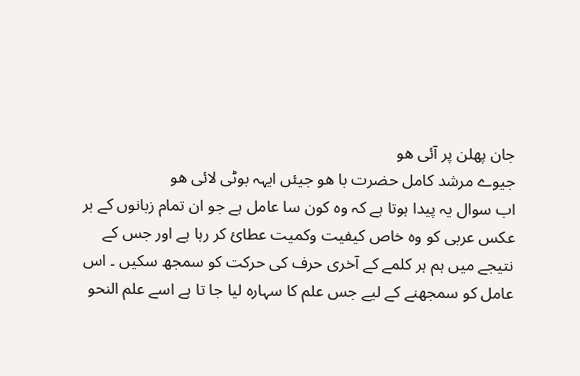جان پھلن پر آئی ھو
جیوے مرشد کامل حضرت با ھو جیئں ایہہ بوٹی لائی ھو
اب سوال یہ پیدا ہوتا ہے کہ وہ کون سا عامل ہے جو ان تمام زبانوں کے بر عکس عربی کو وہ خاص کیفیت وکمیت عطائ کر رہا ہے اور جس کے نتیجے میں ہم ہر کلمے کے آخری حرف کی حرکت کو سمجھ سکیں ۔ اس عامل کو سمجھنے کے لیے جس علم کا سہارہ لیا جا تا ہے اسے علم النحو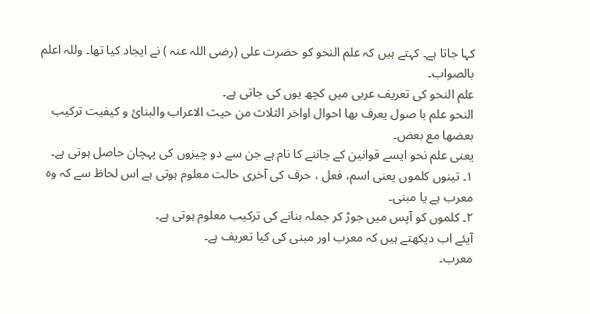کہا جاتا ہے۔ کہتے ہیں کہ علم النحو کو حضرت علی (رضی اللہ عنہ ) نے ایجاد کیا تھا۔ وللہ اعلم بالصواب۔
علم النحو کی تعریف عربی میں کچھ یوں کی جاتی ہے۔
النحو علم با صول یعرف بھا احوال اواخر الثلاث من حیث الاعراب والبنائ و کیفیت ترکیب بعضھا مع بعض۔
یعنی علم نحو ایسے قوانین کے جاننے کا نام ہے جن سے دو چیزوں کی پہچان حاصل ہوتی ہے۔
۱۔ تینوں کلموں یعنی اسم، فعل ، حرف کی آخری حالت معلوم ہوتی ہے اس لحاظ سے کہ وہ معرب ہے یا مبنی۔
۲۔ کلموں کو آپس میں جوڑ کر جملہ بنانے کی ترکیب معلوم ہوتی ہے۔
آیئے اب دیکھتے ہیں کہ معرب اور مبنی کی کیا تعریف ہے۔
معرب۔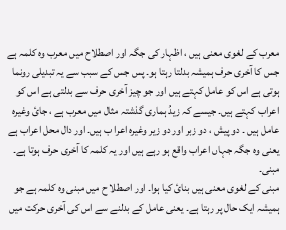معرب کے لغوی معنی ہیں ، اظہار کی جگہ اور اصطلاح میں معرب وہ کلمہ ہے جس کا آخری حرف ہمیشہ بدلتا رہتا ہو۔ پس جس کے سبب سے یہ تبدیلی رونما ہوتی ہے اس کو عامل کہتے ہیں اور جو چیز آخری حرف سے بدلتی ہے اس کو اعراب کہتے ہیں۔ جیسے کہ زیدُ ہماری گذشتہ مثال میں معرب ہے ، جائ وغیرہ عامل ہیں ۔ دو پیش ، دو زبر اور دو زیر وغیرہ اعرا ب ہیں۔ اور دال محل اعراب ہے یعنی وہ جگہ جہاں اعراب واقع ہو رہے ہیں اور یہ کلمہ کا آخری حرف ہوتا ہے۔
مبنی۔
مبنی کے لغوی معنی ہیں بنائ کیا ہوا۔ اور اصطلا ح میں مبنی وہ کلمہ ہے جو ہمیشہ ایک حال پر رہتا ہے۔ یعنی عامل کے بدلنے سے اس کی آخری حرکت میں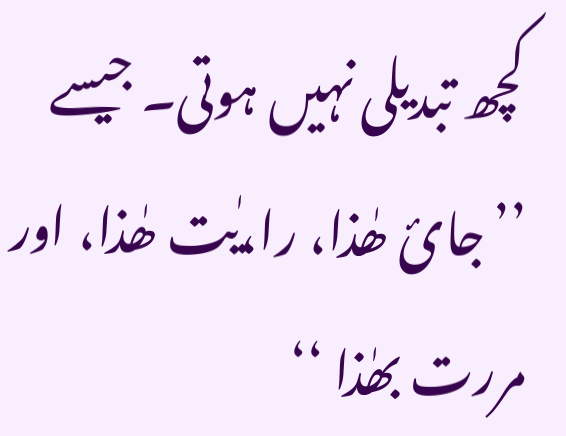کچھ تبدیلی نہیں ہوتی۔ جیسے ’’جائ ھٰذا، را،ٰیت ھٰذا، اور مررت بھٰذا ‘‘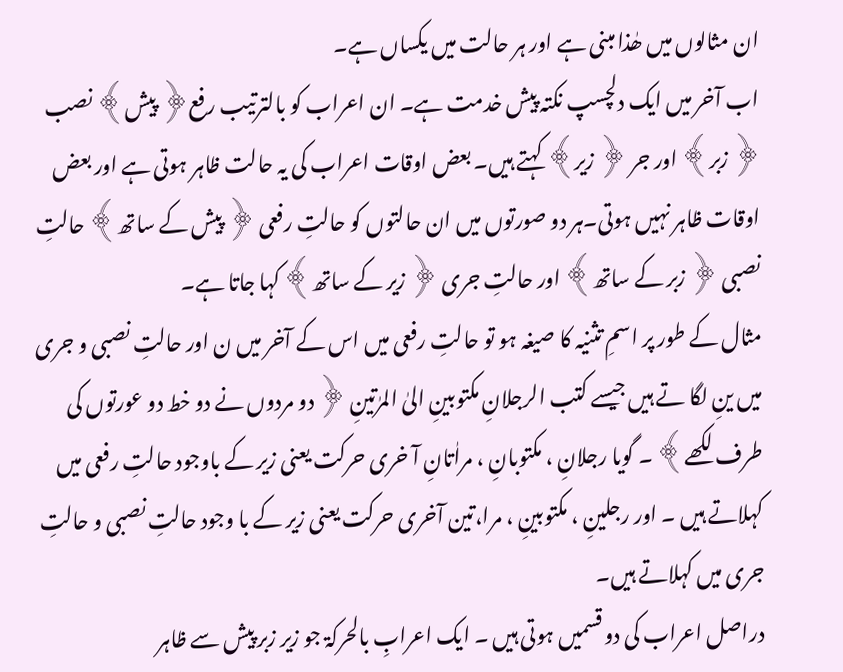ان مثالوں میں ھٰذا مبنی ہے اور ہر حالت میں یکساں ہے۔
اب آخر میں ایک دلچسپ نکتہ پیش خدمت ہے۔ ان اعراب کو بالترتیب رفع﴿ پیش﴾ نصب ﴿ زبر﴾ اور جر ﴿ زیر﴾ کہتے ہیں۔ بعض اوقات اعراب کی یہ حالت ظاہر ہوتی ہے اور بعض اوقات ظاہر نہیں ہوتی۔ہر دو صورتوں میں ان حالتوں کو حالتِ رفعی ﴿ پیش کے ساتھ﴾ حالتِ نصبی ﴿ زبر کے ساتھ﴾ اور حالتِ جری ﴿ زیر کے ساتھ﴾ کہا جاتا ہے۔
مثال کے طور پر اسمِ تثنیہ کا صیغہ ہو تو حالتِ رفعی میں اس کے آخر میں ن اور حالتِ نصبی و جری میں ینِ لگا تے ہیں جیسے کتب الرجلانِ مکتوبینِ الیٰ المرٰتینِ ﴿ دو مردوں نے دو خط دو عورتوں کی طرف لکھے﴾ ۔ گویا رجلانِ ، مکتوبانِ ، مراٰتانِ آ خری حرکت یعنی زیر کے باوجود حالتِ رفعی میں کہلاتے ہیں ۔ اور رجلینِ ، مکتوبینِ ، مرا،تین آخری حرکت یعنی زیر کے با وجود حالتِ نصبی و حالتِ جری میں کہلاتے ہیں۔
دراصل اعراب کی دو قسمیں ہوتی ہیں ۔ ایک اعرابِ بالحرکۃ جو زیر زبر پیش سے ظاہر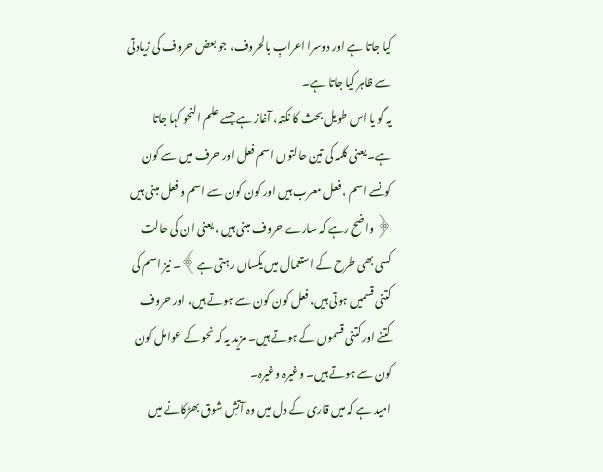کیا جاتا ہے اور دوسرا اعرابِ بالحروف، جو بعض حروف کی زیادتی سے ظاہر کیا جاتا ہے۔
یہ گو یا اس طویل بحث کا نکتہ، آغاز ہے جسے علم النحو کہا جاتا ہے۔ یعنی کلمہ کی تین حالتوں اسم فعل اور حرف میں سے کون کونسے اسم ، فعل معرب ہیں اور کون کون سے اسم و فعل مبنی ہیں ﴿ واضح رہے کہ سارے حروف مبنی ہیں ، یعنی ان کی حالت کسی بھی طرح کے استعمال میں یکساں رہتی ہے﴾۔ نیز اسم کی کتنی قسمیں ہوتی ہیں، فعل کون کون سے ہوتے ہیں، اور حروف کتنے اور کتنی قسموں کے ہوتے ہیں۔ مزید یہ کہ نحو کے عوامل کون کون سے ہوتے ہیں۔ وغیرہ وغیرہ۔
امید ہے کہ میں قاری کے دل میں وہ آتشِ شوق بھڑکانے میں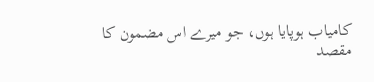کامیاب ہوپایا ہوں، جو میرے اس مضمون کا مقصد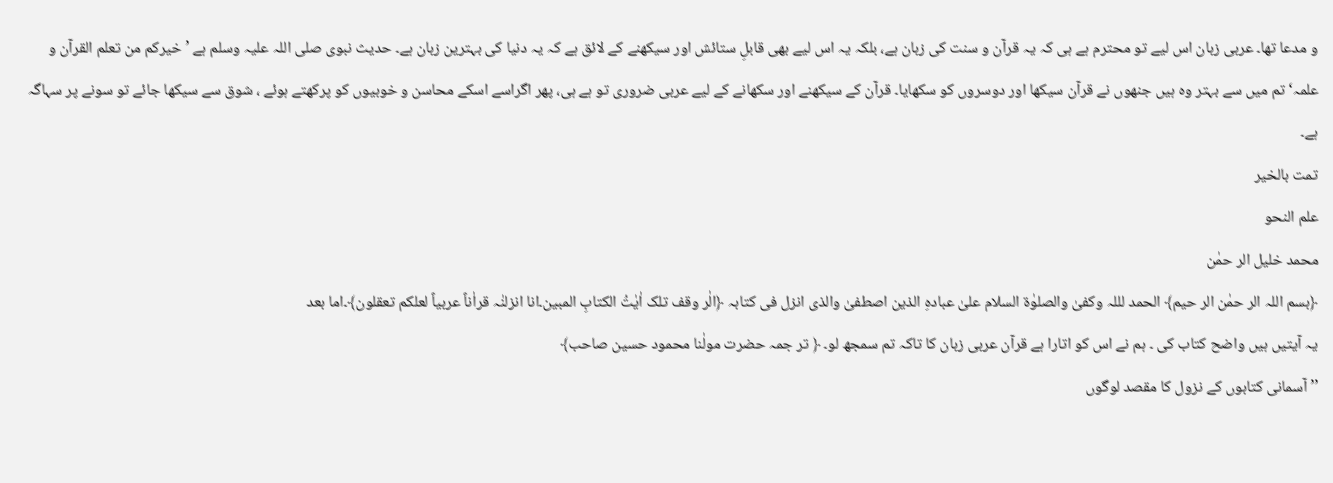و مدعا تھا۔ عربی زبان اس لیے تو محترم ہے ہی کہ یہ قرآن و سنت کی زبان ہے، بلکہ یہ اس لیے بھی قابلِ ستائش اور سیکھنے کے لائق ہے کہ یہ دنیا کی بہترین زبان ہے۔ حدیث نبوی صلی اللہ علیہ وسلم ہے ’ خیرکم من تعلم القرآن و علمہ‘ تم میں سے بہتر وہ ہیں جنھوں نے قرآن سیکھا اور دوسروں کو سکھایا۔ قرآن کے سیکھنے اور سکھانے کے لیے عربی ضروری تو ہے ہی، پھر اگراسے اسکے محاسن و خوبیوں کو پرکھتے ہوئے ، شوق سے سیکھا جائے تو سونے پر سہاگہ ہے۔
تمت بالخیر
علم النحو
محمد خلیل الر حمٰن
﴿بسم اللہ الر حمٰن الر حیم﴾ الحمد لللہ وکفیٰ والصلوٰۃ السلام علیٰ عبادہِ الذین اصطفیٰ والذی انزل فی کتابہ ﴿الٰر وقف تلک اٰیٰتُ الکتابِ المبین۔انا انزلنٰہ قراٰناً عربیاً لعلکم تعقلون﴾۔اما بعد
یہ آیتیں ہیں واضح کتاب کی ۔ ہم نے اس کو اتارا ہے قرآن عربی زبان کا تاکہ تم سمجھ لو۔ ﴿ تر جمہ حضرت مولٰنا محمود حسین صاحب﴾
’’ آسمانی کتابوں کے نزول کا مقصد لوگوں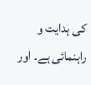کی ہدایت و راہنمائی ہے۔ اور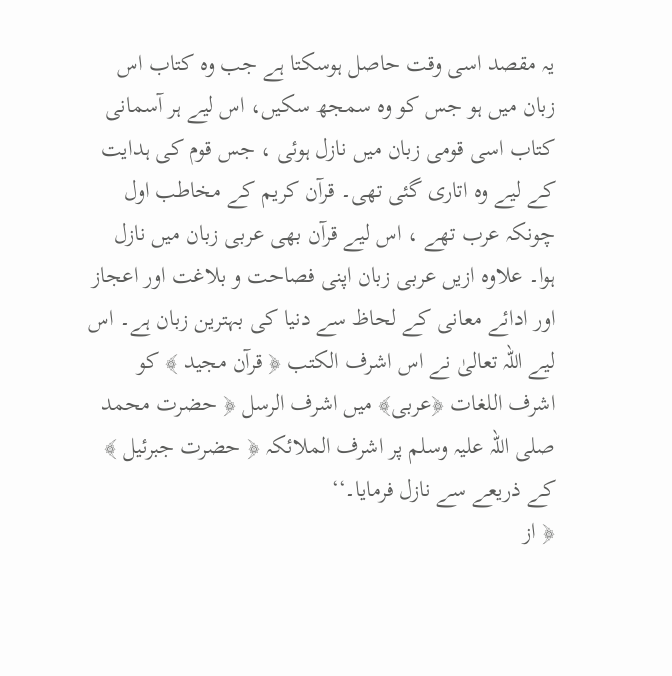یہ مقصد اسی وقت حاصل ہوسکتا ہے جب وہ کتاب اس زبان میں ہو جس کو وہ سمجھ سکیں، اس لیے ہر آسمانی کتاب اسی قومی زبان میں نازل ہوئی ، جس قوم کی ہدایت کے لیے وہ اتاری گئی تھی۔ قرآن کریم کے مخاطب اول چونکہ عرب تھے ، اس لیے قرآن بھی عربی زبان میں نازل ہوا۔ علاوہ ازیں عربی زبان اپنی فصاحت و بلاغت اور اعجاز اور ادائے معانی کے لحاظ سے دنیا کی بہترین زبان ہے۔ اس لیے اللہ تعالیٰ نے اس اشرف الکتب ﴿ قرآن مجید ﴾ کو اشرف اللغات ﴿عربی﴾ میں اشرف الرسل ﴿ حضرت محمد صلی اللہ علیہ وسلم پر اشرف الملائکہ ﴿ حضرت جبرئیل ﴾ کے ذریعے سے نازل فرمایا۔‘‘
﴿ از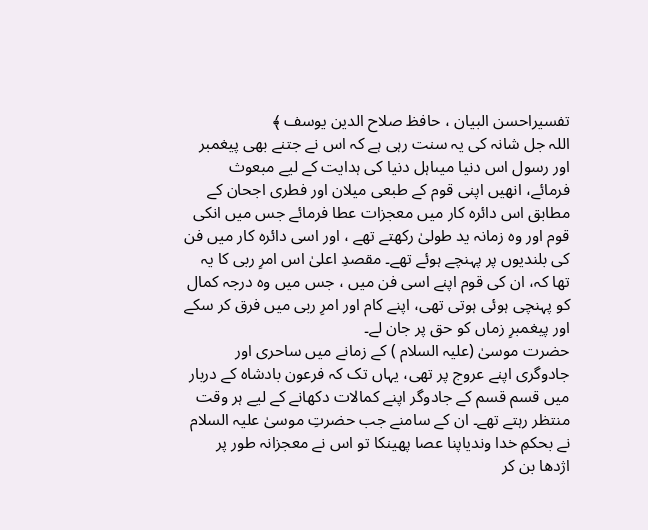تفسیراحسن البیان ، حافظ صلاح الدین یوسف ﴾
اللہ جل شانہ کی یہ سنت رہی ہے کہ اس نے جتنے بھی پیغمبر اور رسول اس دنیا میںاہل دنیا کی ہدایت کے لیے مبعوث فرمائے، انھیں اپنی قوم کے طبعی میلان اور فطری اجحان کے مطابق اس دائرہ کار میں معجزات عطا فرمائے جس میں انکی قوم اور وہ زمانہ ید طولیٰ رکھتے تھے ، اور اسی دائرہ کار میں فن کی بلندیوں پر پہنچے ہوئے تھے۔ مقصدِ اعلیٰ اس امرِ ربی کا یہ تھا کہ، ان کی قوم اپنے اسی فن میں ، جس میں وہ درجہ کمال کو پہنچی ہوئی ہوتی تھی، اپنے کام اور امرِ ربی میں فرق کر سکے اور پیغمبرِ زماں کو حق پر جان لے۔
حضرت موسیٰ (علیہ السلام ) کے زمانے میں ساحری اور جادوگری اپنے عروج پر تھی، یہاں تک کہ فرعون بادشاہ کے دربار میں قسم قسم کے جادوگر اپنے کمالات دکھانے کے لیے ہر وقت منتظر رہتے تھے۔ ان کے سامنے جب حضرتِ موسیٰ علیہ السلام نے بحکمِ خدا وندیاپنا عصا پھینکا تو اس نے معجزانہ طور پر اژدھا بن کر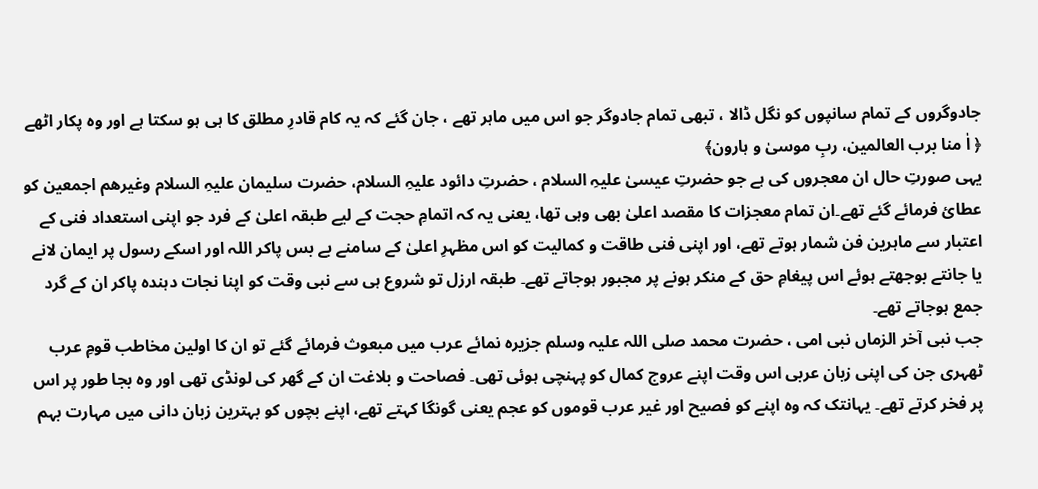جادوگروں کے تمام سانپوں کو نگل ڈالا ، تبھی تمام جادوگر جو اس میں ماہر تھے ، جان گئے کہ یہ کام قادرِ مطلق کا ہی ہو سکتا ہے اور وہ پکار اٹھے ﴿ اٰ منا برب العالمین، ربِ موسیٰ و ہارون﴾
یہی صورتِ حال ان معجروں کی ہے جو حضرتِ عیسیٰ علیہِ السلام ، حضرتِ دائود علیہِ السلام، حضرت سلیمان علیہِ السلام وغیرھم اجمعین کو عطائ فرمائے گئے تھے۔ان تمام معجزات کا مقصد اعلیٰ بھی وہی تھا، یعنی یہ کہ اتمامِ حجت کے لیے طبقہ اعلیٰ کے فرد جو اپنی استعداد فنی کے اعتبار سے ماہرین فن شمار ہوتے تھے، اور اپنی فنی طاقت و کمالیت کو اس مظہرِ اعلیٰ کے سامنے بے بس پاکر اللہ اور اسکے رسول پر ایمان لانے یا جانتے بوجھتے ہوئے اس پیغامِ حق کے منکر ہونے پر مجبور ہوجاتے تھے۔ طبقہ ارزل تو شروع ہی سے نبی وقت کو اپنا نجات دہندہ پاکر ان کے گرد جمع ہوجاتے تھے۔
جب نبی آخر الزماں نبی امی ، حضرت محمد صلی اللہ علیہ وسلم جزیرہ نمائے عرب میں مبعوث فرمائے گئے تو ان کا اولین مخاطب قومِ عرب ٹھہری جن کی اپنی زبان عربی اس وقت اپنے عروج کمال کو پہنچی ہوئی تھی۔ فصاحت و بلاغت ان کے گھر کی لونڈی تھی اور وہ بجا طور پر اس پر فخر کرتے تھے۔ یہانتک کہ وہ اپنے کو فصیح اور غیر عرب قوموں کو عجم یعنی گونگا کہتے تھے، اپنے بچوں کو بہترین زبان دانی میں مہارت بہم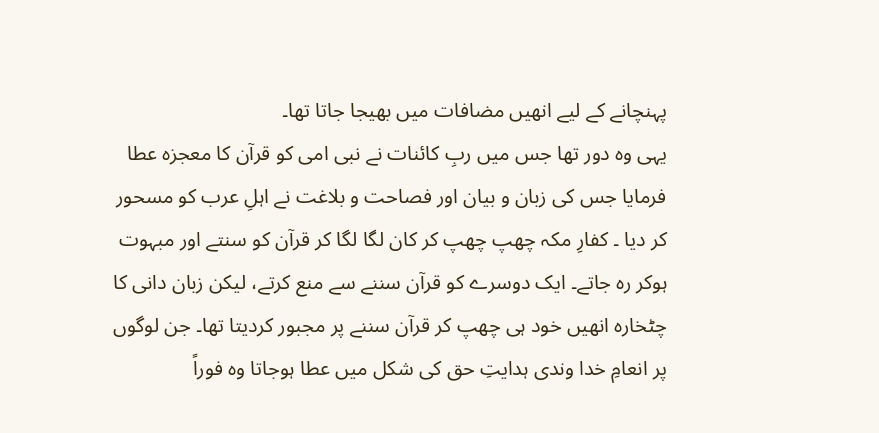پہنچانے کے لیے انھیں مضافات میں بھیجا جاتا تھا۔
یہی وہ دور تھا جس میں ربِ کائنات نے نبی امی کو قرآن کا معجزہ عطا فرمایا جس کی زبان و بیان اور فصاحت و بلاغت نے اہلِ عرب کو مسحور کر دیا ۔ کفارِ مکہ چھپ چھپ کر کان لگا لگا کر قرآن کو سنتے اور مبہوت ہوکر رہ جاتے۔ ایک دوسرے کو قرآن سننے سے منع کرتے، لیکن زبان دانی کا چٹخارہ انھیں خود ہی چھپ کر قرآن سننے پر مجبور کردیتا تھا۔ جن لوگوں پر انعامِ خدا وندی ہدایتِ حق کی شکل میں عطا ہوجاتا وہ فوراً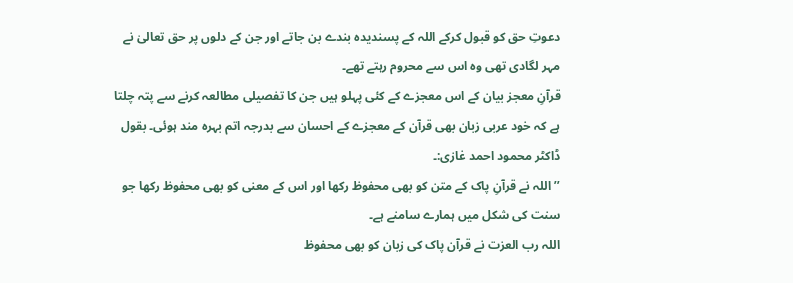دعوتِ حق کو قبول کرکے اللہ کے پسندیدہ بندے بن جاتے اور جن کے دلوں پر حق تعالیٰ نے مہر لگادی تھی وہ اس سے محروم رہتے تھے۔
قرآنِ معجز بیان کے اس معجزے کے کئی پہلو ہیں جن کا تفصیلی مطالعہ کرنے سے پتہ چلتا ہے کہ خود عربی زبان بھی قرآن کے معجزے کے احسان سے بدرجہ اتم بہرہ مند ہوئی۔ بقول ڈاکٹر محمود احمد غازی:۔
’’اللہ نے قرآنِ پاک کے متن کو بھی محفوظ رکھا اور اس کے معنی کو بھی محفوظ رکھا جو سنت کی شکل میں ہمارے سامنے ہے۔
اللہ رب العزت نے قرآن پاک کی زبان کو بھی محفوظ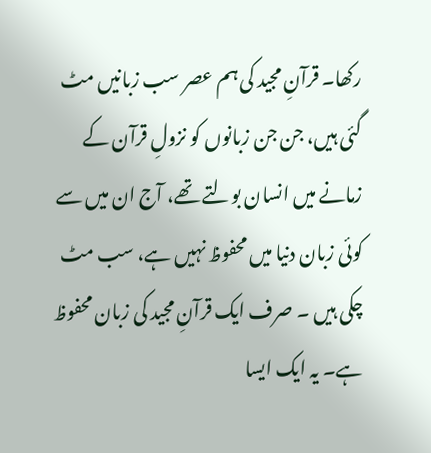رکھا۔ قرآنِ مجید کی ہم عصر سب زبانیں مٹ گئی ہیں، جن جن زبانوں کو نزولِ قرآن کے زمانے میں انسان بولتے تھے، آج ان میں سے کوئی زبان دنیا میں محفوظ نہیں ہے، سب مٹ چکی ہیں ۔ صرف ایک قرآنِ مجید کی زبان محفوظ ہے۔ یہ ایک ایسا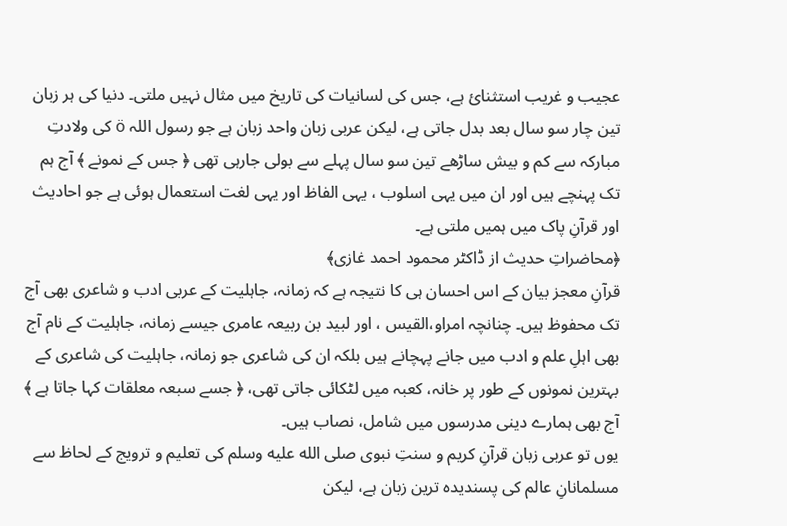عجیب و غریب استثنائ ہے، جس کی لسانیات کی تاریخ میں مثال نہیں ملتی۔ دنیا کی ہر زبان تین چار سو سال بعد بدل جاتی ہے، لیکن عربی زبان واحد زبان ہے جو رسول اللہ ö کی ولادتِ مبارکہ سے کم و بیش ساڑھے تین سو سال پہلے سے بولی جارہی تھی ﴿ جس کے نمونے ﴾ آج ہم تک پہنچے ہیں اور ان میں یہی اسلوب ، یہی الفاظ اور یہی لغت استعمال ہوئی ہے جو احادیث اور قرآنِ پاک میں ہمیں ملتی ہے۔
﴿محاضراتِ حدیث از ڈاکٹر محمود احمد غازی﴾
قرآنِ معجز بیان کے اس احسان ہی کا نتیجہ ہے کہ زمانہ، جاہلیت کے عربی ادب و شاعری بھی آج تک محفوظ ہیں۔ چنانچہ امراو،القیس ، اور لبید بن ربیعہ عامری جیسے زمانہ، جاہلیت کے نام آج بھی اہلِ علم و ادب میں جانے پہچانے ہیں بلکہ ان کی شاعری جو زمانہ، جاہلیت کی شاعری کے بہترین نمونوں کے طور پر خانہ، کعبہ میں لٹکائی جاتی تھی، ﴿ جسے سبعہ معلقات کہا جاتا ہے ﴾ آج بھی ہمارے دینی مدرسوں میں شامل، نصاب ہیں۔
یوں تو عربی زبان قرآنِ کریم و سنتِ نبوی صلى الله عليه وسلم کی تعلیم و ترویج کے لحاظ سے مسلمانانِ عالم کی پسندیدہ ترین زبان ہے، لیکن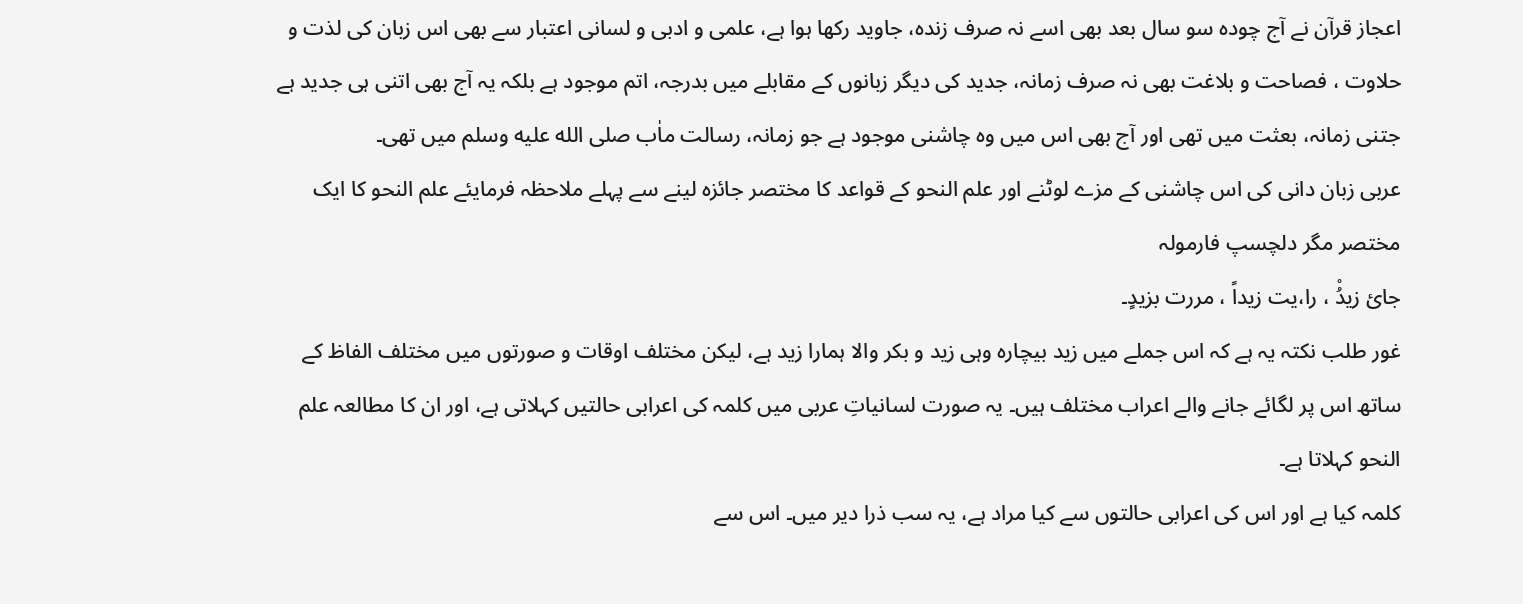اعجاز قرآن نے آج چودہ سو سال بعد بھی اسے نہ صرف زندہ، جاوید رکھا ہوا ہے، علمی و ادبی و لسانی اعتبار سے بھی اس زبان کی لذت و حلاوت ، فصاحت و بلاغت بھی نہ صرف زمانہ، جدید کی دیگر زبانوں کے مقابلے میں بدرجہ، اتم موجود ہے بلکہ یہ آج بھی اتنی ہی جدید ہے جتنی زمانہ، بعثت میں تھی اور آج بھی اس میں وہ چاشنی موجود ہے جو زمانہ، رسالت ماٰب صلى الله عليه وسلم میں تھی۔
عربی زبان دانی کی اس چاشنی کے مزے لوٹنے اور علم النحو کے قواعد کا مختصر جائزہ لینے سے پہلے ملاحظہ فرمایئے علم النحو کا ایک مختصر مگر دلچسپ فارمولہ
جائ زیدُْ ، را،یت زیداً ، مررت بزیدٍ۔
غور طلب نکتہ یہ ہے کہ اس جملے میں زید بیچارہ وہی زید و بکر والا ہمارا زید ہے، لیکن مختلف اوقات و صورتوں میں مختلف الفاظ کے ساتھ اس پر لگائے جانے والے اعراب مختلف ہیں۔ یہ صورت لسانیاتِ عربی میں کلمہ کی اعرابی حالتیں کہلاتی ہے، اور ان کا مطالعہ علم النحو کہلاتا ہے۔
کلمہ کیا ہے اور اس کی اعرابی حالتوں سے کیا مراد ہے، یہ سب ذرا دیر میں۔ اس سے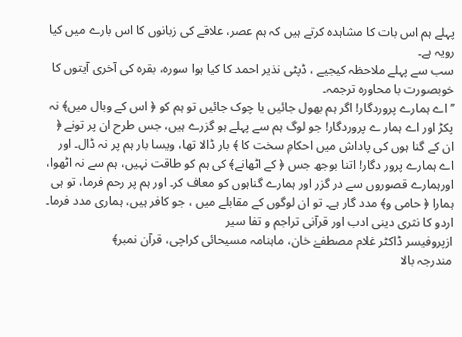پہلے ہم اس بات کا مشاہدہ کرتے ہیں کہ ہم عصر، علاقے کی زبانوں کا اس بارے میں کیا رویہ ہے۔
سب سے پہلے ملاحظہ کیجیے ، ڈپٹی نذیر احمد کا کیا ہوا سورہ، بقرہ کی آخری آیتوں کا خوبصورت با محاورہ ترجمہ۔
’’ اے ہمارے پروردگار! اگر ہم بھول جائیں یا چوک جائیں تو ہم کو ﴿ اس کے وبال میں﴾ نہ پکڑ اور اے ہمار ے پروردگار! جو لوگ ہم سے پہلے ہو گزرے ہیں، جس طرح ان پر تونے ﴿ ان کے گنا ہوں کی پاداش میں احکامِ سخت کا ﴾ بار ڈالا تھا، ویسا بار ہم پر نہ ڈال۔ اور اے ہمارے پرور دگار! اتنا بوجھ جس ﴿ کے اٹھانے﴾ کی ہم کو طاقت نہیں، ہم سے نہ اٹھوا، اورہمارے قصوروں سے در گزر اور ہمارے گناہوں کو معاف کر۔ اور ہم پر رحم فرما، تو ہی ہمارا ﴿ حامی و﴾ مدد گار ہے۔ تو ان لوگوں کے مقابلے میں ، جو کافر ہیں، ہماری مدد فرما۔
اردو کا نثری دینی ادب اور قرآنی تراجم و تفا سیر
ازپروفیسر ڈاکٹر غلام مصطفےٰ خان، ماہنامہ مسیحائی کراچی، قرآن نمبر﴾
مندرجہ بالا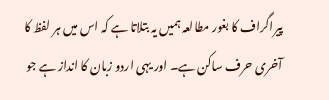پیراگراف کا بغور مطالعہ ہمیں یہ بتلاتا ہے کہ اس میں ہر لفظ کا آخری حرف ساکن ہے۔ اور یہی اردو زبان کا انداز ہے جو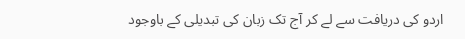اردو کی دریافت سے لے کر آج تک زبان کی تبدیلی کے باوجود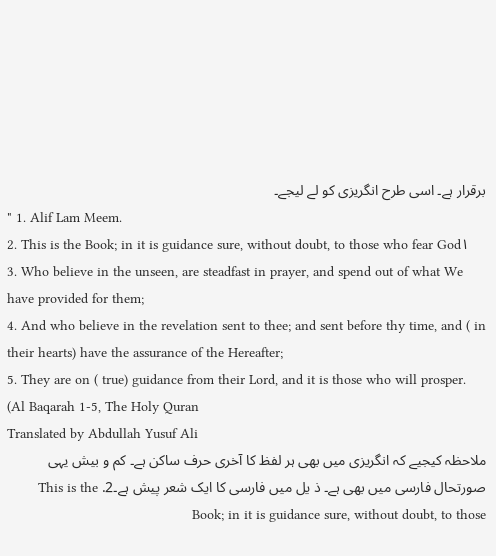برقرار ہے۔ اسی طرح انگریزی کو لے لیجے۔
" 1. Alif Lam Meem.
2. This is the Book; in it is guidance sure, without doubt, to those who fear God۱
3. Who believe in the unseen, are steadfast in prayer, and spend out of what We have provided for them;
4. And who believe in the revelation sent to thee; and sent before thy time, and ( in their hearts) have the assurance of the Hereafter;
5. They are on ( true) guidance from their Lord, and it is those who will prosper.
(Al Baqarah 1-5, The Holy Quran
Translated by Abdullah Yusuf Ali
ملاحظہ کیجیے کہ انگریزی میں بھی ہر لفظ کا آخری حرف ساکن ہے۔ کم و بیش یہی صورتحال فارسی میں بھی ہے۔ ذ یل میں فارسی کا ایک شعر پیش ہے۔2. This is the Book; in it is guidance sure, without doubt, to those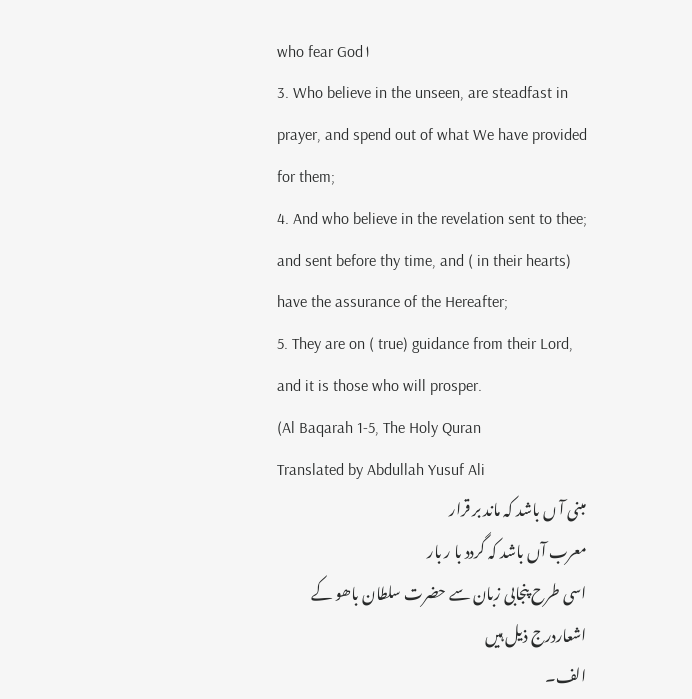who fear God۱
3. Who believe in the unseen, are steadfast in prayer, and spend out of what We have provided for them;
4. And who believe in the revelation sent to thee; and sent before thy time, and ( in their hearts) have the assurance of the Hereafter;
5. They are on ( true) guidance from their Lord, and it is those who will prosper.
(Al Baqarah 1-5, The Holy Quran
Translated by Abdullah Yusuf Ali
مبنی آ ں باشد کہ ماند بر قرار
معرب آں باشد کہ گردد با ر بار
اسی طرح پنجابی زبان سے حضرت سلطان باھو کے اشعاردرج ذیل ہیں
الف۔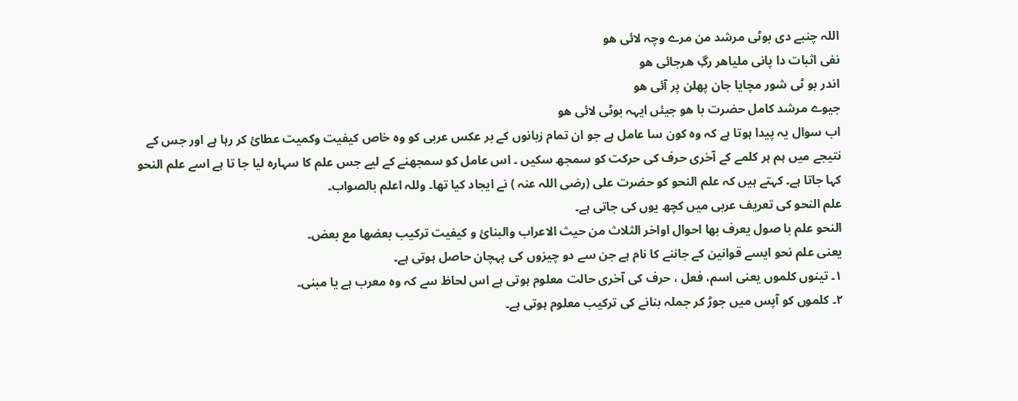اللہ چنبے دی بوٹی مرشد من مرے وچہ لائی ھو
نفی اثبات دا پانی ملیاھر رگِ ھرجائی ھو
اندر بو ٹی شور مچایا جان پھلن پر آئی ھو
جیوے مرشد کامل حضرت با ھو جیئں ایہہ بوٹی لائی ھو
اب سوال یہ پیدا ہوتا ہے کہ وہ کون سا عامل ہے جو ان تمام زبانوں کے بر عکس عربی کو وہ خاص کیفیت وکمیت عطائ کر رہا ہے اور جس کے نتیجے میں ہم ہر کلمے کے آخری حرف کی حرکت کو سمجھ سکیں ۔ اس عامل کو سمجھنے کے لیے جس علم کا سہارہ لیا جا تا ہے اسے علم النحو کہا جاتا ہے۔ کہتے ہیں کہ علم النحو کو حضرت علی (رضی اللہ عنہ ) نے ایجاد کیا تھا۔ وللہ اعلم بالصواب۔
علم النحو کی تعریف عربی میں کچھ یوں کی جاتی ہے۔
النحو علم با صول یعرف بھا احوال اواخر الثلاث من حیث الاعراب والبنائ و کیفیت ترکیب بعضھا مع بعض۔
یعنی علم نحو ایسے قوانین کے جاننے کا نام ہے جن سے دو چیزوں کی پہچان حاصل ہوتی ہے۔
۱۔ تینوں کلموں یعنی اسم، فعل ، حرف کی آخری حالت معلوم ہوتی ہے اس لحاظ سے کہ وہ معرب ہے یا مبنی۔
۲۔ کلموں کو آپس میں جوڑ کر جملہ بنانے کی ترکیب معلوم ہوتی ہے۔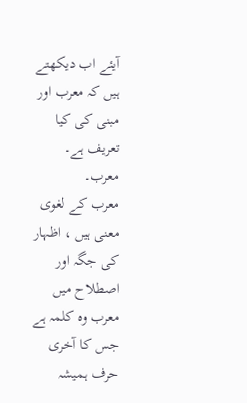آیئے اب دیکھتے ہیں کہ معرب اور مبنی کی کیا تعریف ہے۔
معرب۔
معرب کے لغوی معنی ہیں ، اظہار کی جگہ اور اصطلاح میں معرب وہ کلمہ ہے جس کا آخری حرف ہمیشہ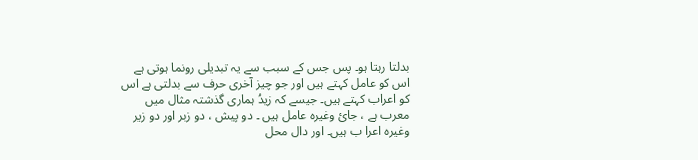بدلتا رہتا ہو۔ پس جس کے سبب سے یہ تبدیلی رونما ہوتی ہے اس کو عامل کہتے ہیں اور جو چیز آخری حرف سے بدلتی ہے اس کو اعراب کہتے ہیں۔ جیسے کہ زیدُ ہماری گذشتہ مثال میں معرب ہے ، جائ وغیرہ عامل ہیں ۔ دو پیش ، دو زبر اور دو زیر وغیرہ اعرا ب ہیں۔ اور دال محل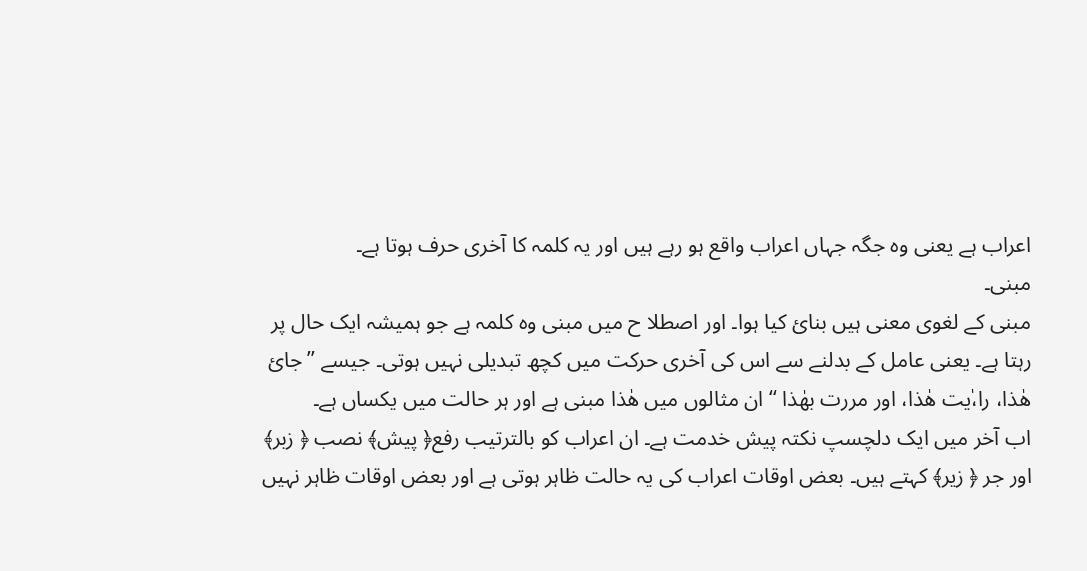اعراب ہے یعنی وہ جگہ جہاں اعراب واقع ہو رہے ہیں اور یہ کلمہ کا آخری حرف ہوتا ہے۔
مبنی۔
مبنی کے لغوی معنی ہیں بنائ کیا ہوا۔ اور اصطلا ح میں مبنی وہ کلمہ ہے جو ہمیشہ ایک حال پر رہتا ہے۔ یعنی عامل کے بدلنے سے اس کی آخری حرکت میں کچھ تبدیلی نہیں ہوتی۔ جیسے ’’جائ ھٰذا، را،ٰیت ھٰذا، اور مررت بھٰذا ‘‘ ان مثالوں میں ھٰذا مبنی ہے اور ہر حالت میں یکساں ہے۔
اب آخر میں ایک دلچسپ نکتہ پیش خدمت ہے۔ ان اعراب کو بالترتیب رفع﴿ پیش﴾ نصب ﴿ زبر﴾ اور جر ﴿ زیر﴾ کہتے ہیں۔ بعض اوقات اعراب کی یہ حالت ظاہر ہوتی ہے اور بعض اوقات ظاہر نہیں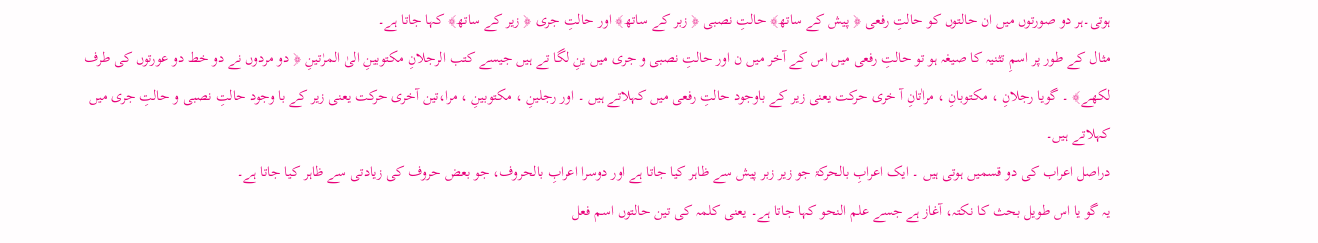ہوتی۔ہر دو صورتوں میں ان حالتوں کو حالتِ رفعی ﴿ پیش کے ساتھ﴾ حالتِ نصبی ﴿ زبر کے ساتھ﴾ اور حالتِ جری ﴿ زیر کے ساتھ﴾ کہا جاتا ہے۔
مثال کے طور پر اسمِ تثنیہ کا صیغہ ہو تو حالتِ رفعی میں اس کے آخر میں ن اور حالتِ نصبی و جری میں ینِ لگا تے ہیں جیسے کتب الرجلانِ مکتوبینِ الیٰ المرٰتینِ ﴿ دو مردوں نے دو خط دو عورتوں کی طرف لکھے﴾ ۔ گویا رجلانِ ، مکتوبانِ ، مراٰتانِ آ خری حرکت یعنی زیر کے باوجود حالتِ رفعی میں کہلاتے ہیں ۔ اور رجلینِ ، مکتوبینِ ، مرا،تین آخری حرکت یعنی زیر کے با وجود حالتِ نصبی و حالتِ جری میں کہلاتے ہیں۔
دراصل اعراب کی دو قسمیں ہوتی ہیں ۔ ایک اعرابِ بالحرکۃ جو زیر زبر پیش سے ظاہر کیا جاتا ہے اور دوسرا اعرابِ بالحروف، جو بعض حروف کی زیادتی سے ظاہر کیا جاتا ہے۔
یہ گو یا اس طویل بحث کا نکتہ، آغاز ہے جسے علم النحو کہا جاتا ہے۔ یعنی کلمہ کی تین حالتوں اسم فعل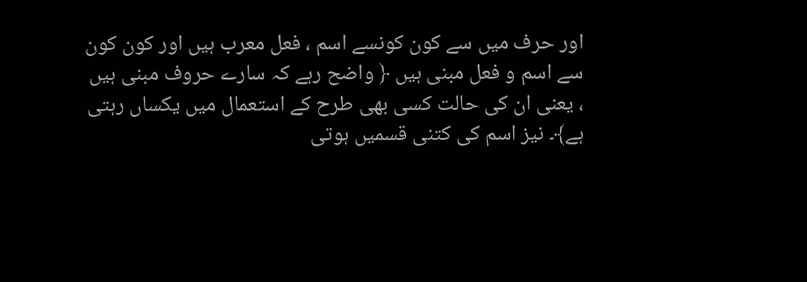اور حرف میں سے کون کونسے اسم ، فعل معرب ہیں اور کون کون سے اسم و فعل مبنی ہیں ﴿ واضح رہے کہ سارے حروف مبنی ہیں ، یعنی ان کی حالت کسی بھی طرح کے استعمال میں یکساں رہتی ہے﴾۔ نیز اسم کی کتنی قسمیں ہوتی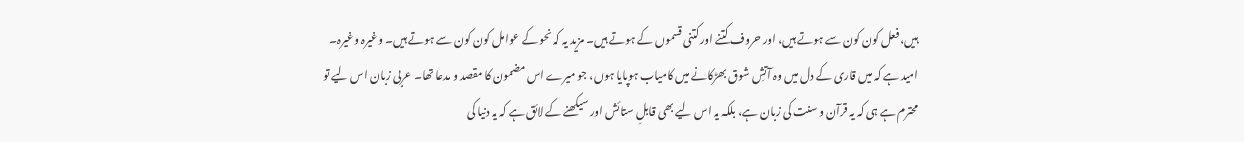ہیں، فعل کون کون سے ہوتے ہیں، اور حروف کتنے اور کتنی قسموں کے ہوتے ہیں۔ مزید یہ کہ نحو کے عوامل کون کون سے ہوتے ہیں۔ وغیرہ وغیرہ۔
امید ہے کہ میں قاری کے دل میں وہ آتشِ شوق بھڑکانے میں کامیاب ہوپایا ہوں، جو میرے اس مضمون کا مقصد و مدعا تھا۔ عربی زبان اس لیے تو محترم ہے ہی کہ یہ قرآن و سنت کی زبان ہے، بلکہ یہ اس لیے بھی قابلِ ستائش اور سیکھنے کے لائق ہے کہ یہ دنیا کی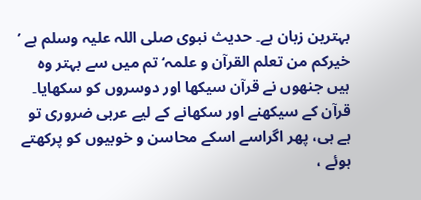بہترین زبان ہے۔ حدیث نبوی صلی اللہ علیہ وسلم ہے ’ خیرکم من تعلم القرآن و علمہ‘ تم میں سے بہتر وہ ہیں جنھوں نے قرآن سیکھا اور دوسروں کو سکھایا۔ قرآن کے سیکھنے اور سکھانے کے لیے عربی ضروری تو ہے ہی، پھر اگراسے اسکے محاسن و خوبیوں کو پرکھتے ہوئے ،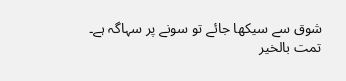شوق سے سیکھا جائے تو سونے پر سہاگہ ہے۔
تمت بالخیر